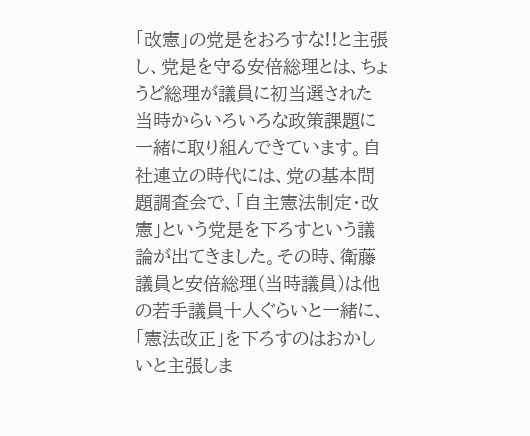「改憲」の党是をおろすな!!と主張し、党是を守る安倍総理とは、ちょうど総理が議員に初当選された当時からいろいろな政策課題に一緒に取り組んできています。自社連立の時代には、党の基本問題調査会で、「自主憲法制定・改憲」という党是を下ろすという議論が出てきました。その時、衛藤議員と安倍総理(当時議員)は他の若手議員十人ぐらいと一緒に、「憲法改正」を下ろすのはおかしいと主張しま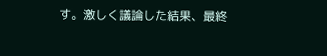す。激しく議論した結果、最終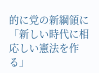的に党の新綱領に「新しい時代に相応しい憲法を作る」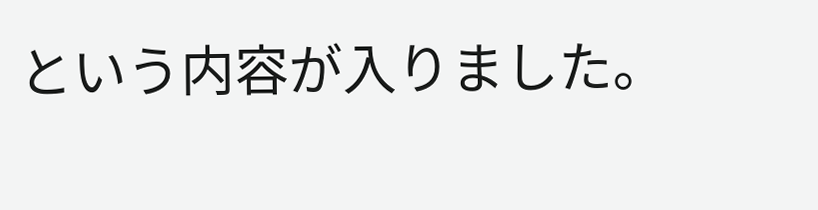という内容が入りました。